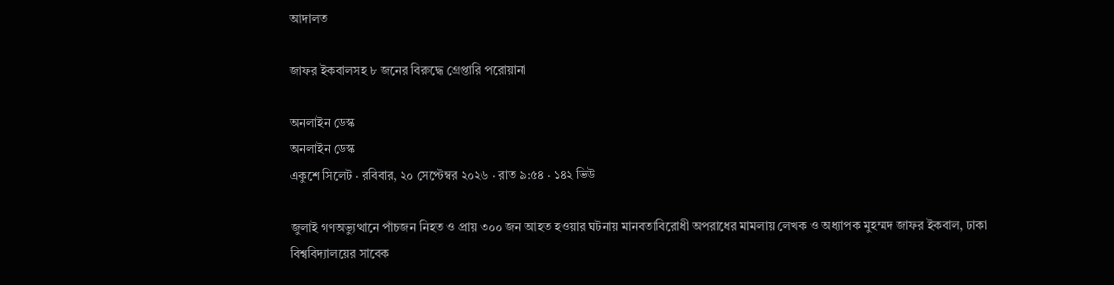আদালত

জাফর ইকবালসহ ৮ জনের বিরুদ্ধে গ্রেপ্তারি পরোয়ানা

অনলাইন ডেস্ক
অনলাইন ডেস্ক
একুশে সিলেট · রবিবার, ২০ সেপ্টেম্বর ২০২৬ · রাত ৯:৫৪ · ১৪২ ভিউ

জুলাই গণঅভ্যুত্থানে পাঁচজন নিহত ও প্রায় ৩০০ জন আহত হওয়ার ঘটনায় মানবতাবিরোধী অপরাধের মামলায় লেখক ও অধ্যাপক মুহম্মদ জাফর ইকবাল, ঢাকা বিশ্ববিদ্যালয়ের সাবেক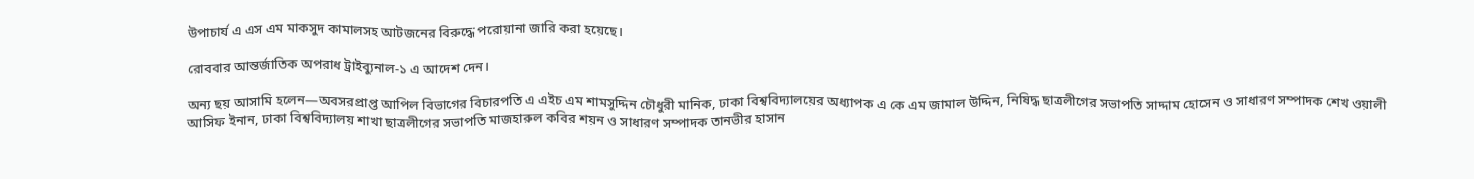উপাচার্য এ এস এম মাকসুদ কামালসহ আটজনের বিরুদ্ধে পরোয়ানা জারি করা হয়েছে।

রোববার আন্তর্জাতিক অপরাধ ট্রাইব্যুনাল-১ এ আদেশ দেন।

অন্য ছয় আসামি হলেন—অবসরপ্রাপ্ত আপিল বিভাগের বিচারপতি এ এইচ এম শামসুদ্দিন চৌধুরী মানিক, ঢাকা বিশ্ববিদ্যালয়ের অধ্যাপক এ কে এম জামাল উদ্দিন, নিষিদ্ধ ছাত্রলীগের সভাপতি সাদ্দাম হোসেন ও সাধারণ সম্পাদক শেখ ওয়ালী আসিফ ইনান, ঢাকা বিশ্ববিদ্যালয় শাখা ছাত্রলীগের সভাপতি মাজহারুল কবির শয়ন ও সাধারণ সম্পাদক তানভীর হাসান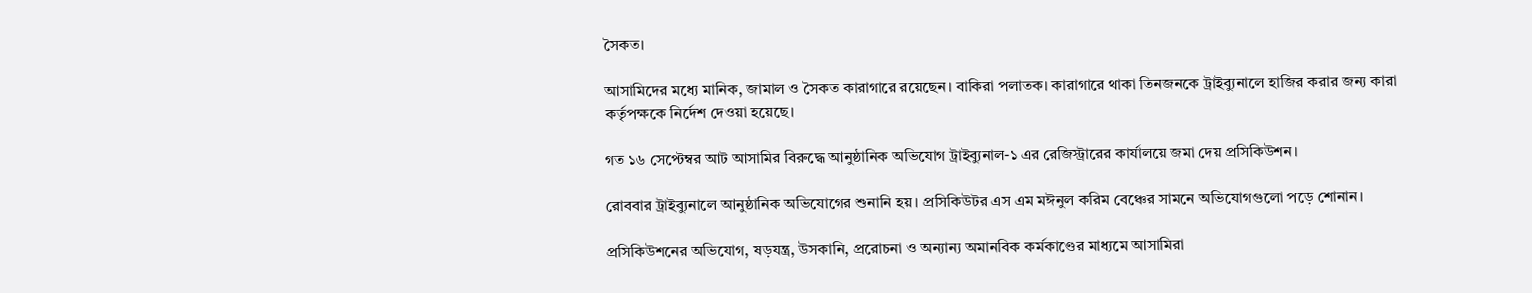সৈকত।

আসামিদের মধ্যে মানিক, জামাল ও সৈকত কারাগারে রয়েছেন। বাকিরা পলাতক। কারাগারে থাকা তিনজনকে ট্রাইব্যুনালে হাজির করার জন্য কারা কর্তৃপক্ষকে নির্দেশ দেওয়া হয়েছে।

গত ১৬ সেপ্টেম্বর আট আসামির বিরুদ্ধে আনুষ্ঠানিক অভিযোগ ট্রাইব্যুনাল-১ এর রেজিস্ট্রারের কার্যালয়ে জমা দেয় প্রসিকিউশন।

রোববার ট্রাইব্যুনালে আনুষ্ঠানিক অভিযোগের শুনানি হয়। প্রসিকিউটর এস এম মঈনুল করিম বেঞ্চের সামনে অভিযোগগুলো পড়ে শোনান।

প্রসিকিউশনের অভিযোগ, ষড়যন্ত্র, উসকানি, প্ররোচনা ও অন্যান্য অমানবিক কর্মকাণ্ডের মাধ্যমে আসামিরা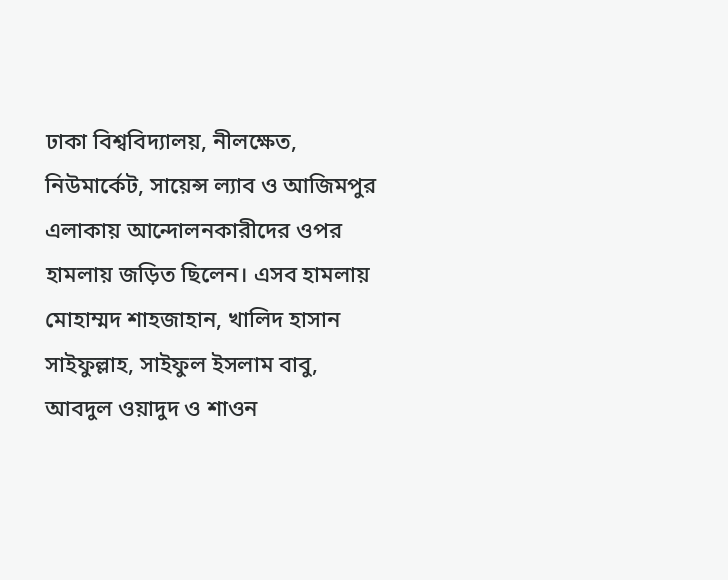ঢাকা বিশ্ববিদ্যালয়, নীলক্ষেত, নিউমার্কেট, সায়েন্স ল্যাব ও আজিমপুর এলাকায় আন্দোলনকারীদের ওপর হামলায় জড়িত ছিলেন। এসব হামলায় মোহাম্মদ শাহজাহান, খালিদ হাসান সাইফুল্লাহ, সাইফুল ইসলাম বাবু, আবদুল ওয়াদুদ ও শাওন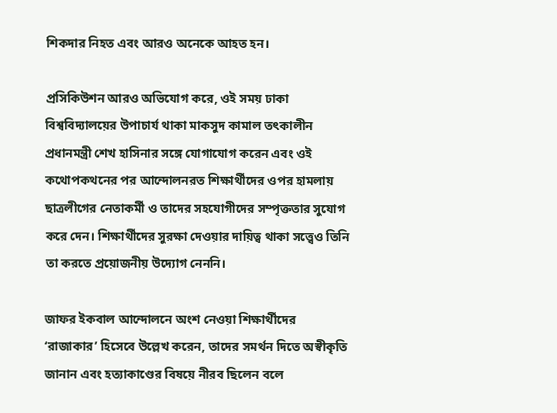শিকদার নিহত এবং আরও অনেকে আহত হন।

প্রসিকিউশন আরও অভিযোগ করে, ওই সময় ঢাকা বিশ্ববিদ্যালয়ের উপাচার্য থাকা মাকসুদ কামাল তৎকালীন প্রধানমন্ত্রী শেখ হাসিনার সঙ্গে যোগাযোগ করেন এবং ওই কথোপকথনের পর আন্দোলনরত শিক্ষার্থীদের ওপর হামলায় ছাত্রলীগের নেতাকর্মী ও তাদের সহযোগীদের সম্পৃক্ততার সুযোগ করে দেন। শিক্ষার্থীদের সুরক্ষা দেওয়ার দায়িত্ব থাকা সত্ত্বেও তিনি তা করতে প্রয়োজনীয় উদ্যোগ নেননি।

জাফর ইকবাল আন্দোলনে অংশ নেওয়া শিক্ষার্থীদের ‘রাজাকার’ হিসেবে উল্লেখ করেন, তাদের সমর্থন দিতে অস্বীকৃতি জানান এবং হত্যাকাণ্ডের বিষয়ে নীরব ছিলেন বলে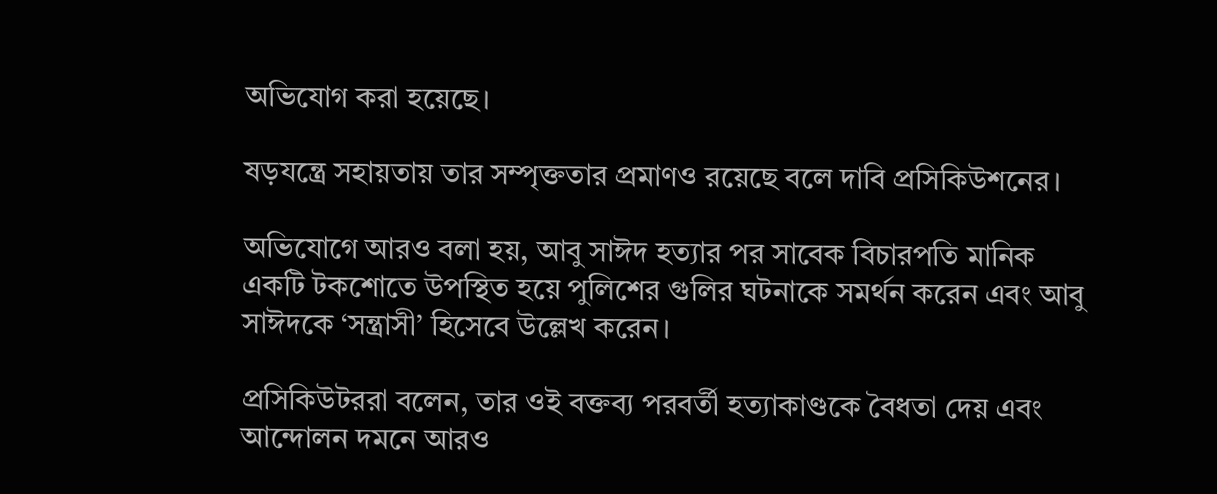অভিযোগ করা হয়েছে।

ষড়যন্ত্রে সহায়তায় তার সম্পৃক্ততার প্রমাণও রয়েছে বলে দাবি প্রসিকিউশনের।

অভিযোগে আরও বলা হয়, আবু সাঈদ হত্যার পর সাবেক বিচারপতি মানিক একটি টকশোতে উপস্থিত হয়ে পুলিশের গুলির ঘটনাকে সমর্থন করেন এবং আবু সাঈদকে ‘সন্ত্রাসী’ হিসেবে উল্লেখ করেন।

প্রসিকিউটররা বলেন, তার ওই বক্তব্য পরবর্তী হত্যাকাণ্ডকে বৈধতা দেয় এবং আন্দোলন দমনে আরও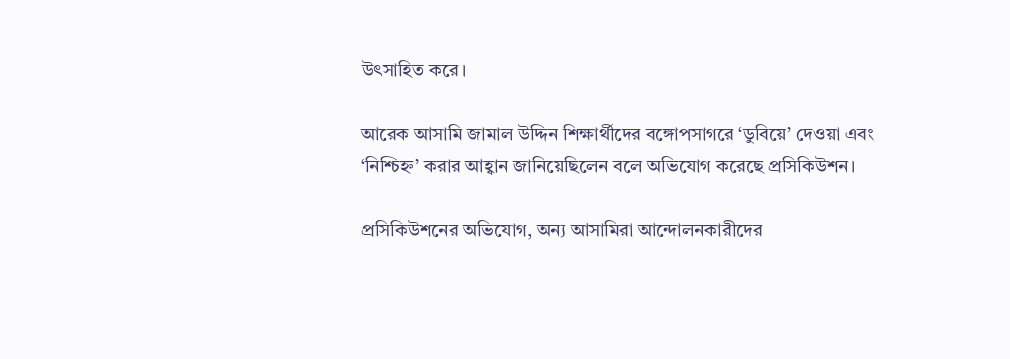উৎসাহিত করে।

আরেক আসামি জামাল উদ্দিন শিক্ষার্থীদের বঙ্গোপসাগরে ‘ডুবিয়ে’ দেওয়া এবং ‘নিশ্চিহ্ন’ করার আহ্বান জানিয়েছিলেন বলে অভিযোগ করেছে প্রসিকিউশন।

প্রসিকিউশনের অভিযোগ, অন্য আসামিরা আন্দোলনকারীদের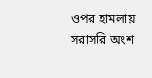ওপর হামলায় সরাসরি অংশ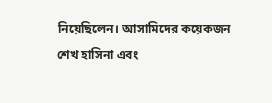নিয়েছিলেন। আসামিদের কয়েকজন শেখ হাসিনা এবং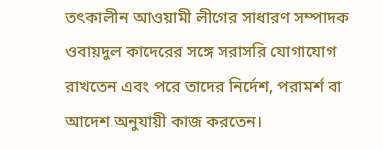তৎকালীন আওয়ামী লীগের সাধারণ সম্পাদক ওবায়দুল কাদেরের সঙ্গে সরাসরি যোগাযোগ রাখতেন এবং পরে তাদের নির্দেশ, পরামর্শ বা আদেশ অনুযায়ী কাজ করতেন।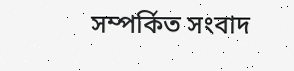সম্পর্কিত সংবাদ